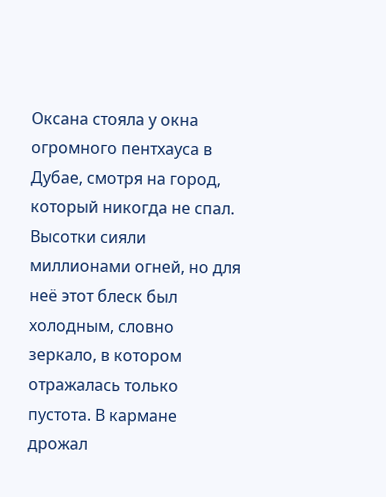Оксана стояла у окна огромного пентхауса в Дубае, смотря на город, который никогда не спал. Высотки сияли миллионами огней, но для неё этот блеск был холодным, словно зеркало, в котором отражалась только пустота. В кармане дрожал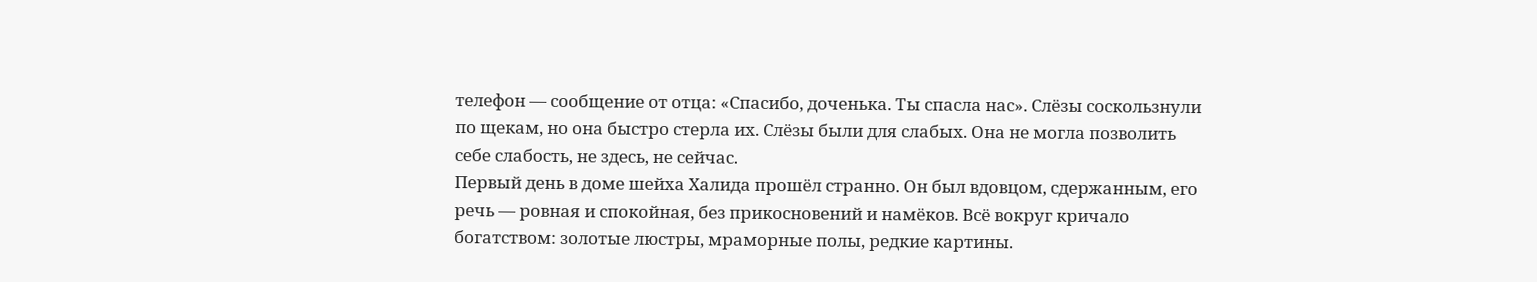телефон — сообщение от отца: «Спасибо, доченька. Ты спасла нас». Слёзы соскользнули по щекам, но она быстро стерла их. Слёзы были для слабых. Она не могла позволить себе слабость, не здесь, не сейчас.
Первый день в доме шейха Халида прошёл странно. Он был вдовцом, сдержанным, его речь — ровная и спокойная, без прикосновений и намёков. Всё вокруг кричало богатством: золотые люстры, мраморные полы, редкие картины.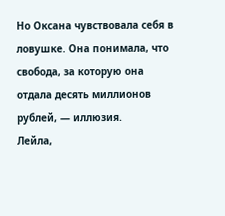Но Оксана чувствовала себя в ловушке. Она понимала, что свобода, за которую она отдала десять миллионов рублей, — иллюзия.
Лейла,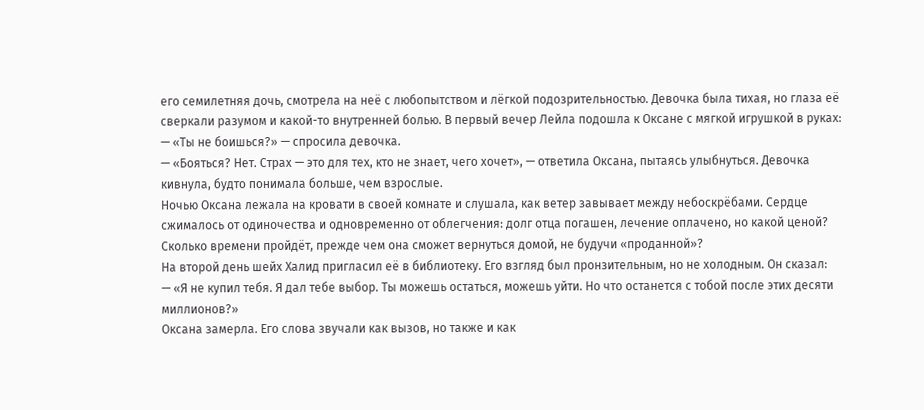его семилетняя дочь, смотрела на неё с любопытством и лёгкой подозрительностью. Девочка была тихая, но глаза её сверкали разумом и какой-то внутренней болью. В первый вечер Лейла подошла к Оксане с мягкой игрушкой в руках:
— «Ты не боишься?» — спросила девочка.
— «Бояться? Нет. Страх — это для тех, кто не знает, чего хочет», — ответила Оксана, пытаясь улыбнуться. Девочка кивнула, будто понимала больше, чем взрослые.
Ночью Оксана лежала на кровати в своей комнате и слушала, как ветер завывает между небоскрёбами. Сердце сжималось от одиночества и одновременно от облегчения: долг отца погашен, лечение оплачено, но какой ценой? Сколько времени пройдёт, прежде чем она сможет вернуться домой, не будучи «проданной»?
На второй день шейх Халид пригласил её в библиотеку. Его взгляд был пронзительным, но не холодным. Он сказал:
— «Я не купил тебя. Я дал тебе выбор. Ты можешь остаться, можешь уйти. Но что останется с тобой после этих десяти миллионов?»
Оксана замерла. Его слова звучали как вызов, но также и как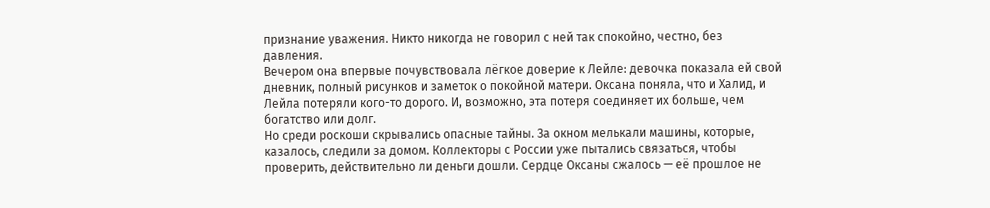признание уважения. Никто никогда не говорил с ней так спокойно, честно, без давления.
Вечером она впервые почувствовала лёгкое доверие к Лейле: девочка показала ей свой дневник, полный рисунков и заметок о покойной матери. Оксана поняла, что и Халид, и Лейла потеряли кого-то дорого. И, возможно, эта потеря соединяет их больше, чем богатство или долг.
Но среди роскоши скрывались опасные тайны. За окном мелькали машины, которые, казалось, следили за домом. Коллекторы с России уже пытались связаться, чтобы проверить, действительно ли деньги дошли. Сердце Оксаны сжалось — её прошлое не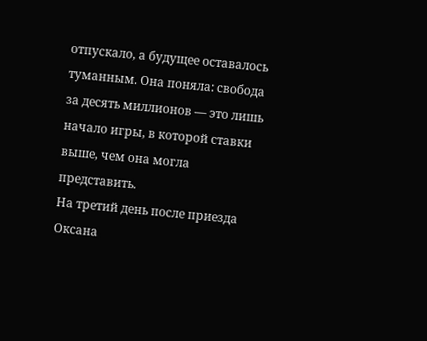отпускало, а будущее оставалось туманным. Она поняла: свобода за десять миллионов — это лишь начало игры, в которой ставки выше, чем она могла представить.
На третий день после приезда Оксана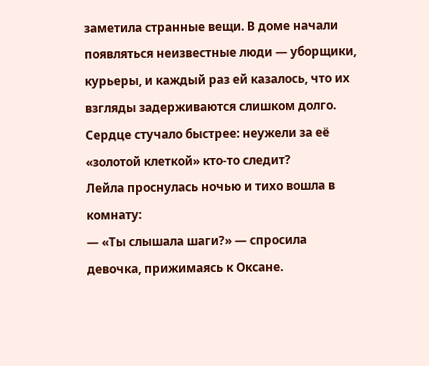заметила странные вещи. В доме начали появляться неизвестные люди — уборщики, курьеры, и каждый раз ей казалось, что их взгляды задерживаются слишком долго. Сердце стучало быстрее: неужели за её «золотой клеткой» кто-то следит?
Лейла проснулась ночью и тихо вошла в комнату:
— «Ты слышала шаги?» — спросила девочка, прижимаясь к Оксане.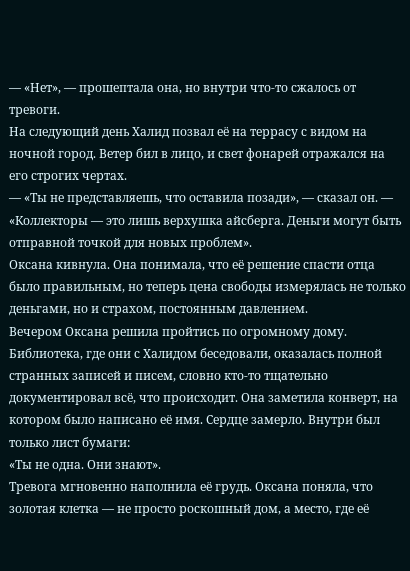— «Нет», — прошептала она, но внутри что-то сжалось от тревоги.
На следующий день Халид позвал её на террасу с видом на ночной город. Ветер бил в лицо, и свет фонарей отражался на его строгих чертах.
— «Ты не представляешь, что оставила позади», — сказал он. — «Коллекторы — это лишь верхушка айсберга. Деньги могут быть отправной точкой для новых проблем».
Оксана кивнула. Она понимала, что её решение спасти отца было правильным, но теперь цена свободы измерялась не только деньгами, но и страхом, постоянным давлением.
Вечером Оксана решила пройтись по огромному дому. Библиотека, где они с Халидом беседовали, оказалась полной странных записей и писем, словно кто-то тщательно документировал всё, что происходит. Она заметила конверт, на котором было написано её имя. Сердце замерло. Внутри был только лист бумаги:
«Ты не одна. Они знают».
Тревога мгновенно наполнила её грудь. Оксана поняла, что золотая клетка — не просто роскошный дом, а место, где её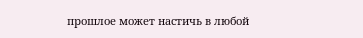прошлое может настичь в любой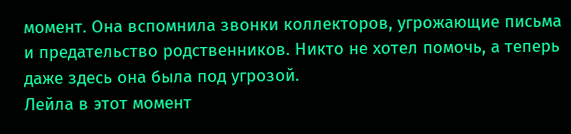момент. Она вспомнила звонки коллекторов, угрожающие письма и предательство родственников. Никто не хотел помочь, а теперь даже здесь она была под угрозой.
Лейла в этот момент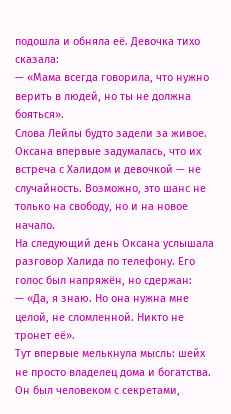подошла и обняла её. Девочка тихо сказала:
— «Мама всегда говорила, что нужно верить в людей, но ты не должна бояться».
Слова Лейлы будто задели за живое. Оксана впервые задумалась, что их встреча с Халидом и девочкой — не случайность. Возможно, это шанс не только на свободу, но и на новое начало.
На следующий день Оксана услышала разговор Халида по телефону. Его голос был напряжён, но сдержан:
— «Да, я знаю. Но она нужна мне целой, не сломленной. Никто не тронет её».
Тут впервые мелькнула мысль: шейх не просто владелец дома и богатства. Он был человеком с секретами,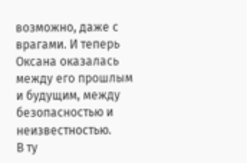возможно, даже с врагами. И теперь Оксана оказалась между его прошлым и будущим, между безопасностью и неизвестностью.
В ту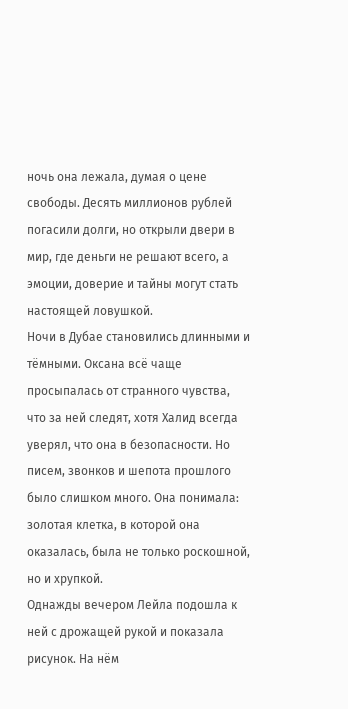ночь она лежала, думая о цене свободы. Десять миллионов рублей погасили долги, но открыли двери в мир, где деньги не решают всего, а эмоции, доверие и тайны могут стать настоящей ловушкой.
Ночи в Дубае становились длинными и тёмными. Оксана всё чаще просыпалась от странного чувства, что за ней следят, хотя Халид всегда уверял, что она в безопасности. Но писем, звонков и шепота прошлого было слишком много. Она понимала: золотая клетка, в которой она оказалась, была не только роскошной, но и хрупкой.
Однажды вечером Лейла подошла к ней с дрожащей рукой и показала рисунок. На нём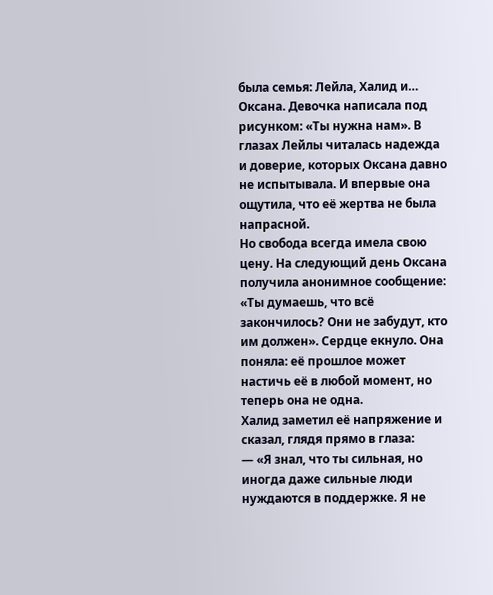была семья: Лейла, Халид и… Оксана. Девочка написала под рисунком: «Ты нужна нам». В глазах Лейлы читалась надежда и доверие, которых Оксана давно не испытывала. И впервые она ощутила, что её жертва не была напрасной.
Но свобода всегда имела свою цену. На следующий день Оксана получила анонимное сообщение: «Ты думаешь, что всё закончилось? Они не забудут, кто им должен». Сердце екнуло. Она поняла: её прошлое может настичь её в любой момент, но теперь она не одна.
Халид заметил её напряжение и сказал, глядя прямо в глаза:
— «Я знал, что ты сильная, но иногда даже сильные люди нуждаются в поддержке. Я не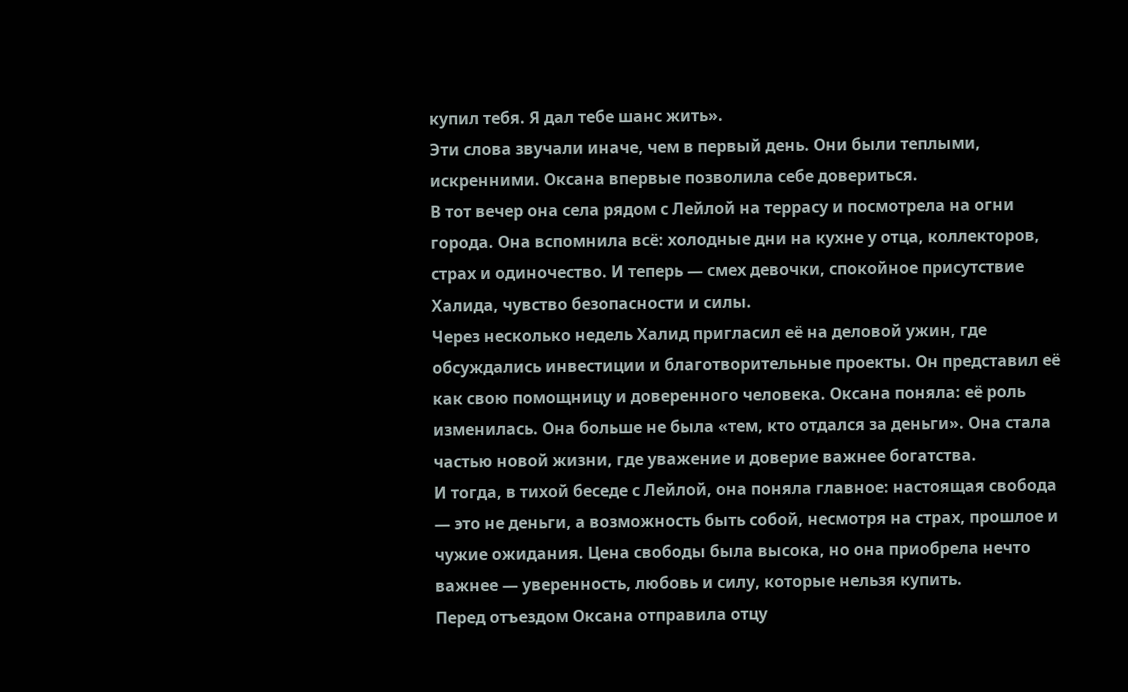купил тебя. Я дал тебе шанс жить».
Эти слова звучали иначе, чем в первый день. Они были теплыми, искренними. Оксана впервые позволила себе довериться.
В тот вечер она села рядом с Лейлой на террасу и посмотрела на огни города. Она вспомнила всё: холодные дни на кухне у отца, коллекторов, страх и одиночество. И теперь — смех девочки, спокойное присутствие Халида, чувство безопасности и силы.
Через несколько недель Халид пригласил её на деловой ужин, где обсуждались инвестиции и благотворительные проекты. Он представил её как свою помощницу и доверенного человека. Оксана поняла: её роль изменилась. Она больше не была «тем, кто отдался за деньги». Она стала частью новой жизни, где уважение и доверие важнее богатства.
И тогда, в тихой беседе с Лейлой, она поняла главное: настоящая свобода — это не деньги, а возможность быть собой, несмотря на страх, прошлое и чужие ожидания. Цена свободы была высока, но она приобрела нечто важнее — уверенность, любовь и силу, которые нельзя купить.
Перед отъездом Оксана отправила отцу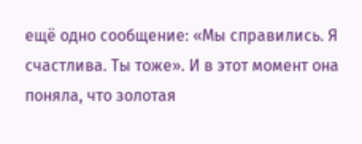ещё одно сообщение: «Мы справились. Я счастлива. Ты тоже». И в этот момент она поняла, что золотая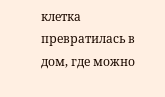клетка превратилась в дом, где можно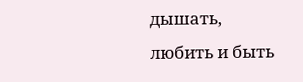дышать, любить и быть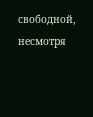свободной, несмотря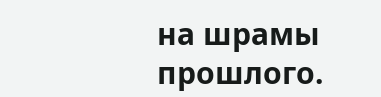на шрамы прошлого.